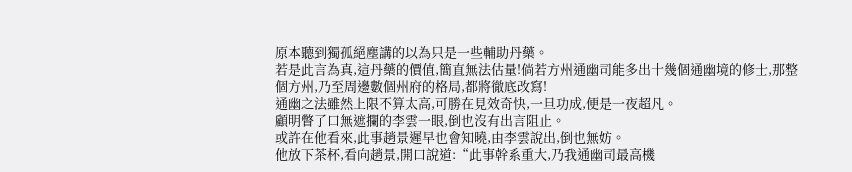原本聽到獨孤絕塵講的以為只是一些輔助丹藥。
若是此言為真,這丹藥的價值,簡直無法估量!倘若方州通幽司能多出十幾個通幽境的修士,那整個方州,乃至周邊數個州府的格局,都將徹底改寫!
通幽之法雖然上限不算太高,可勝在見效奇快,一旦功成,便是一夜超凡。
顧明瞥了口無遮攔的李雲一眼,倒也沒有出言阻止。
或許在他看來,此事趙景遲早也會知曉,由李雲說出,倒也無妨。
他放下茶杯,看向趙景,開口說道:“此事幹系重大,乃我通幽司最高機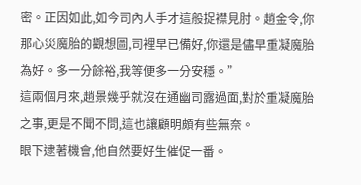密。正因如此,如今司內人手才這般捉襟見肘。趙金令,你那心災魔胎的觀想圖,司裡早已備好,你還是儘早重凝魔胎為好。多一分餘裕,我等便多一分安穩。”
這兩個月來,趙景幾乎就沒在通幽司露過面,對於重凝魔胎之事,更是不聞不問,這也讓顧明頗有些無奈。
眼下逮著機會,他自然要好生催促一番。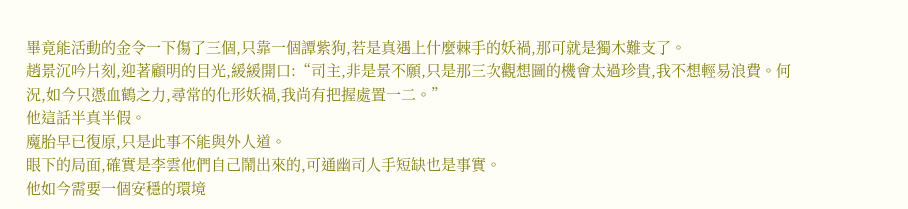畢竟能活動的金令一下傷了三個,只靠一個譚紫狗,若是真遇上什麼棘手的妖禍,那可就是獨木難支了。
趙景沉吟片刻,迎著顧明的目光,緩緩開口:“司主,非是景不願,只是那三次觀想圖的機會太過珍貴,我不想輕易浪費。何況,如今只憑血鶴之力,尋常的化形妖禍,我尚有把握處置一二。”
他這話半真半假。
魔胎早已復原,只是此事不能與外人道。
眼下的局面,確實是李雲他們自己鬧出來的,可通幽司人手短缺也是事實。
他如今需要一個安穩的環境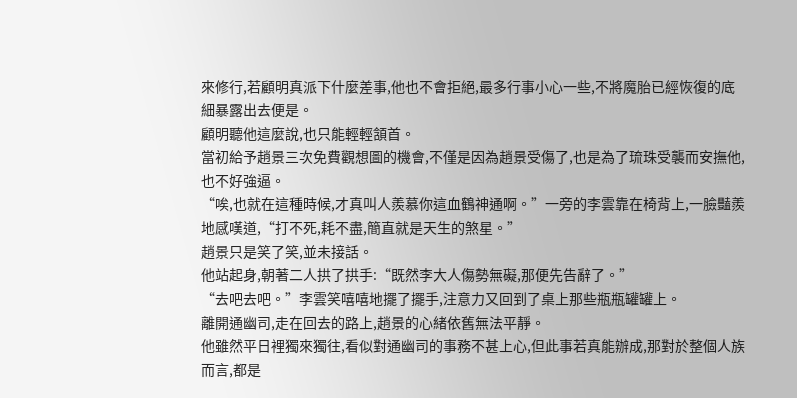來修行,若顧明真派下什麼差事,他也不會拒絕,最多行事小心一些,不將魔胎已經恢復的底細暴露出去便是。
顧明聽他這麼說,也只能輕輕頷首。
當初給予趙景三次免費觀想圖的機會,不僅是因為趙景受傷了,也是為了琉珠受襲而安撫他,也不好強逼。
“唉,也就在這種時候,才真叫人羨慕你這血鶴神通啊。”一旁的李雲靠在椅背上,一臉豔羨地感嘆道,“打不死,耗不盡,簡直就是天生的煞星。”
趙景只是笑了笑,並未接話。
他站起身,朝著二人拱了拱手:“既然李大人傷勢無礙,那便先告辭了。”
“去吧去吧。”李雲笑嘻嘻地擺了擺手,注意力又回到了桌上那些瓶瓶罐罐上。
離開通幽司,走在回去的路上,趙景的心緒依舊無法平靜。
他雖然平日裡獨來獨往,看似對通幽司的事務不甚上心,但此事若真能辦成,那對於整個人族而言,都是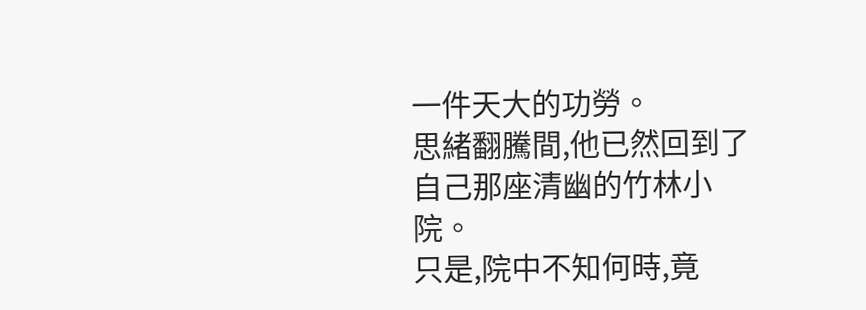一件天大的功勞。
思緒翻騰間,他已然回到了自己那座清幽的竹林小院。
只是,院中不知何時,竟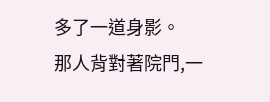多了一道身影。
那人背對著院門,一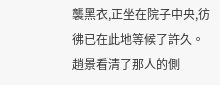襲黑衣,正坐在院子中央,彷彿已在此地等候了許久。
趙景看清了那人的側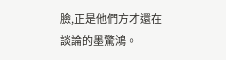臉,正是他們方才還在談論的墨驚鴻。